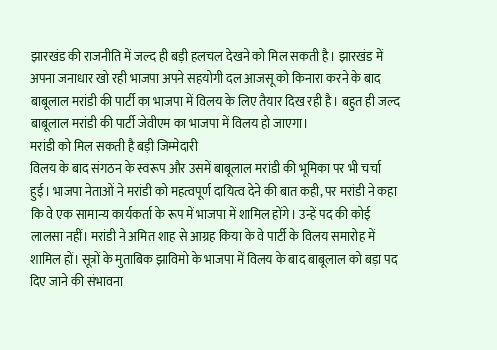झारखंड की राजनीति में जल्द ही बड़ी हलचल देखने को मिल सकती है। झारखंड में अपना जनाधार खो रही भाजपा अपने सहयोगी दल आजसू को किनारा करने के बाद बाबूलाल मरांडी की पार्टी का भाजपा में विलय के लिए तैयार दिख रही है। बहुत ही जल्द बाबूलाल मरांडी की पार्टी जेवीएम का भाजपा में विलय हो जाएगा।
मरांडी को मिल सकती है बड़ी जिम्मेदारी
विलय के बाद संगठन के स्वरूप और उसमें बाबूलाल मरांडी की भूमिका पर भी चर्चा हुई। भाजपा नेताओं ने मरांडी को महत्वपूर्ण दायित्व देने की बात कही, पर मरांडी ने कहा कि वे एक सामान्य कार्यकर्ता के रूप में भाजपा में शामिल होंगे। उन्हें पद की कोई लालसा नहीं। मरांडी ने अमित शाह से आग्रह किया के वे पार्टी के विलय समारोह में शामिल हों। सूत्रों के मुताबिक झाविमो के भाजपा में विलय के बाद बाबूलाल को बड़ा पद दिए जाने की संभावना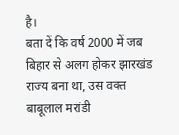है।
बता दें कि वर्ष 2000 में जब बिहार से अलग होकर झारखंड राज्य बना था, उस वक्त बाबूलाल मरांडी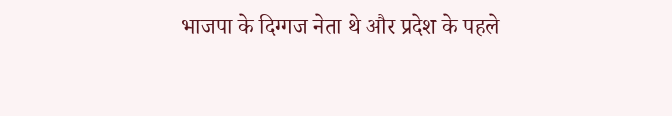भाजपा के दिग्गज नेता थे और प्रदेश के पहले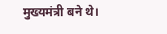मुख्यमंत्री बने थे।